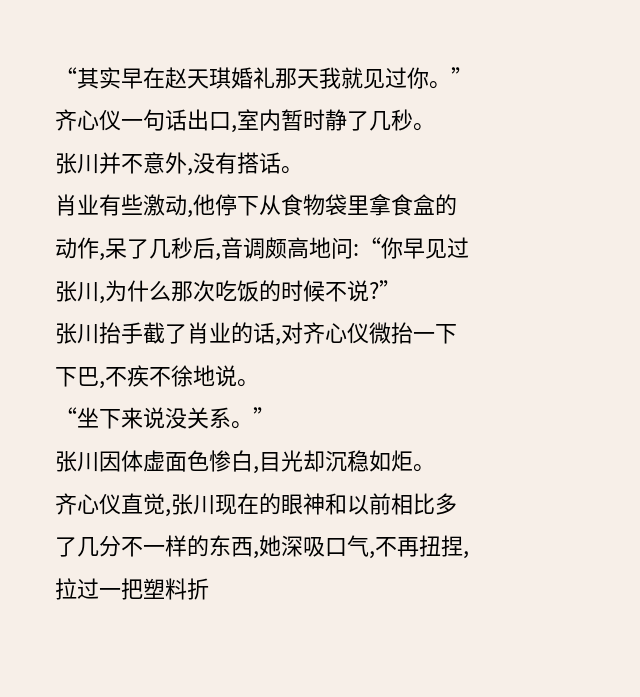“其实早在赵天琪婚礼那天我就见过你。”
齐心仪一句话出口,室内暂时静了几秒。
张川并不意外,没有搭话。
肖业有些激动,他停下从食物袋里拿食盒的动作,呆了几秒后,音调颇高地问:“你早见过张川,为什么那次吃饭的时候不说?”
张川抬手截了肖业的话,对齐心仪微抬一下下巴,不疾不徐地说。
“坐下来说没关系。”
张川因体虚面色惨白,目光却沉稳如炬。
齐心仪直觉,张川现在的眼神和以前相比多了几分不一样的东西,她深吸口气,不再扭捏,拉过一把塑料折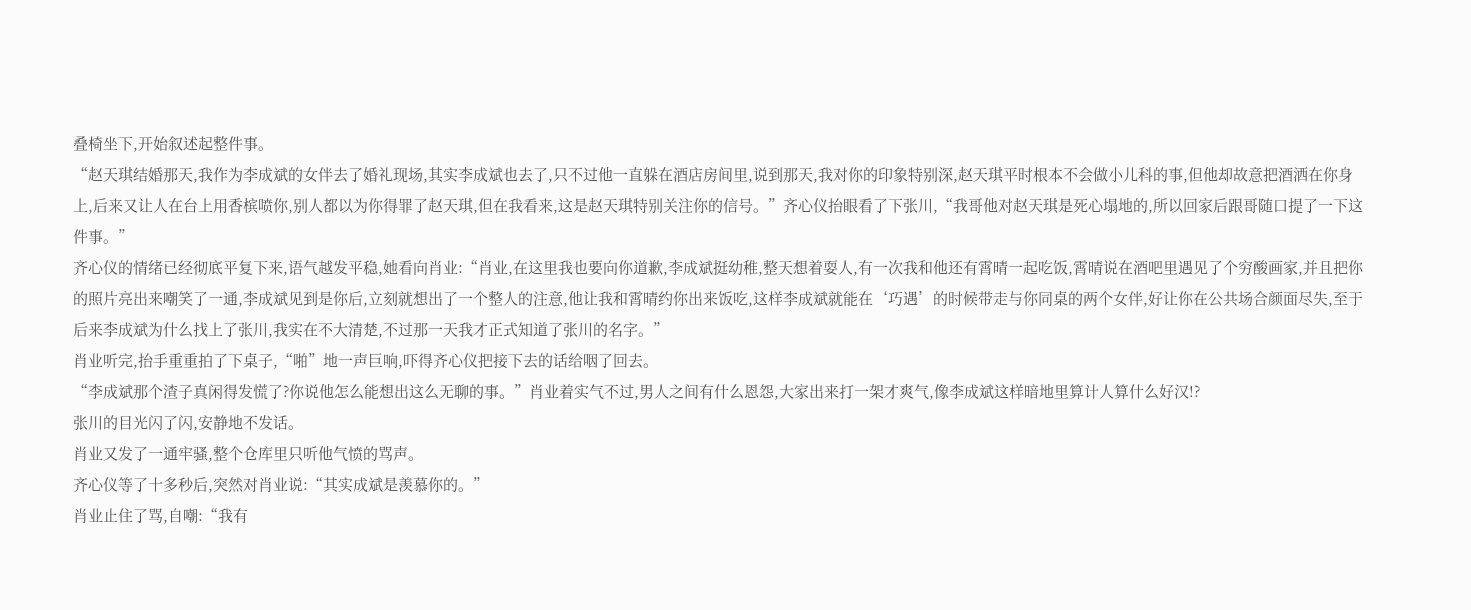叠椅坐下,开始叙述起整件事。
“赵天琪结婚那天,我作为李成斌的女伴去了婚礼现场,其实李成斌也去了,只不过他一直躲在酒店房间里,说到那天,我对你的印象特别深,赵天琪平时根本不会做小儿科的事,但他却故意把酒洒在你身上,后来又让人在台上用香槟喷你,别人都以为你得罪了赵天琪,但在我看来,这是赵天琪特别关注你的信号。”齐心仪抬眼看了下张川,“我哥他对赵天琪是死心塌地的,所以回家后跟哥随口提了一下这件事。”
齐心仪的情绪已经彻底平复下来,语气越发平稳,她看向肖业:“肖业,在这里我也要向你道歉,李成斌挺幼稚,整天想着耍人,有一次我和他还有霄晴一起吃饭,霄晴说在酒吧里遇见了个穷酸画家,并且把你的照片亮出来嘲笑了一通,李成斌见到是你后,立刻就想出了一个整人的注意,他让我和霄晴约你出来饭吃,这样李成斌就能在‘巧遇’的时候带走与你同桌的两个女伴,好让你在公共场合颜面尽失,至于后来李成斌为什么找上了张川,我实在不大清楚,不过那一天我才正式知道了张川的名字。”
肖业听完,抬手重重拍了下桌子,“啪”地一声巨响,吓得齐心仪把接下去的话给咽了回去。
“李成斌那个渣子真闲得发慌了?你说他怎么能想出这么无聊的事。”肖业着实气不过,男人之间有什么恩怨,大家出来打一架才爽气,像李成斌这样暗地里算计人算什么好汉!?
张川的目光闪了闪,安静地不发话。
肖业又发了一通牢骚,整个仓库里只听他气愤的骂声。
齐心仪等了十多秒后,突然对肖业说:“其实成斌是羡慕你的。”
肖业止住了骂,自嘲:“我有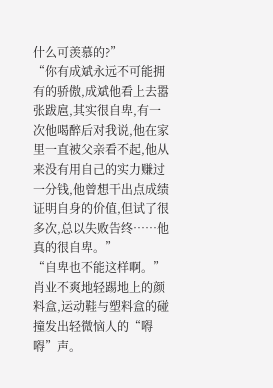什么可羡慕的?”
“你有成斌永远不可能拥有的骄傲,成斌他看上去嚣张跋扈,其实很自卑,有一次他喝醉后对我说,他在家里一直被父亲看不起,他从来没有用自己的实力赚过一分钱,他曾想干出点成绩证明自身的价值,但试了很多次,总以失败告终……他真的很自卑。”
“自卑也不能这样啊。”
肖业不爽地轻踢地上的颜料盒,运动鞋与塑料盒的碰撞发出轻微恼人的“嘚嘚”声。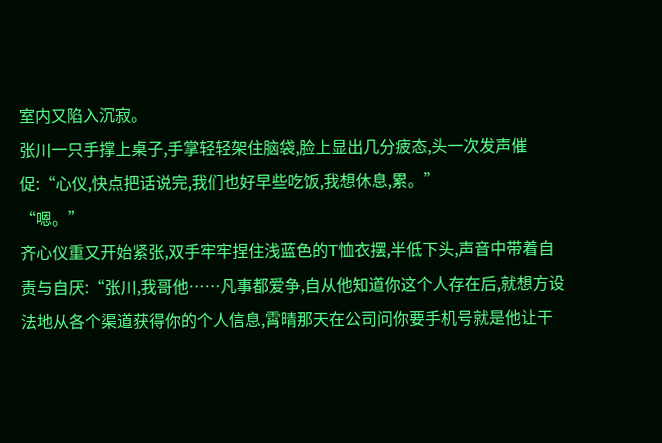室内又陷入沉寂。
张川一只手撑上桌子,手掌轻轻架住脑袋,脸上显出几分疲态,头一次发声催促:“心仪,快点把话说完,我们也好早些吃饭,我想休息,累。”
“嗯。”
齐心仪重又开始紧张,双手牢牢捏住浅蓝色的T恤衣摆,半低下头,声音中带着自责与自厌:“张川,我哥他……凡事都爱争,自从他知道你这个人存在后,就想方设法地从各个渠道获得你的个人信息,霄晴那天在公司问你要手机号就是他让干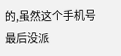的,虽然这个手机号最后没派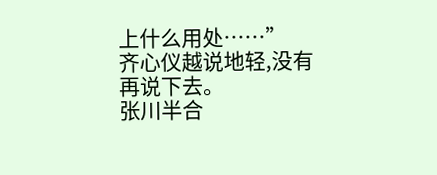上什么用处……”
齐心仪越说地轻,没有再说下去。
张川半合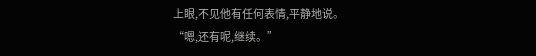上眼,不见他有任何表情,平静地说。
“嗯,还有呢,继续。”